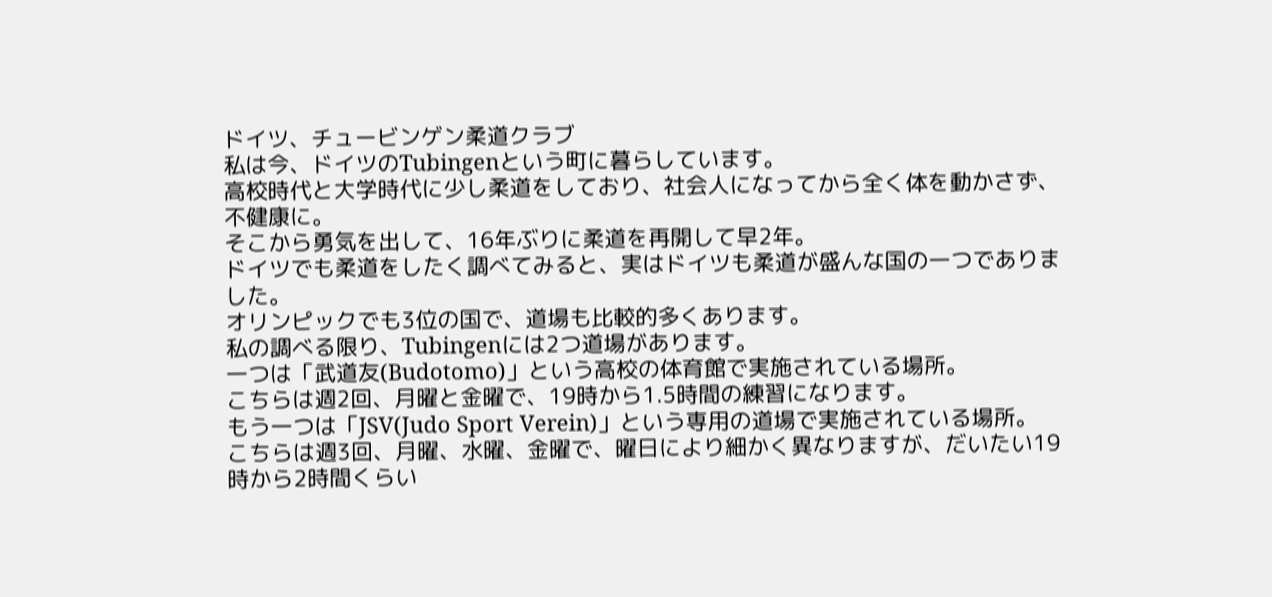ドイツ、チュービンゲン柔道クラブ
私は今、ドイツのTubingenという町に暮らしています。
高校時代と大学時代に少し柔道をしており、社会人になってから全く体を動かさず、不健康に。
そこから勇気を出して、16年ぶりに柔道を再開して早2年。
ドイツでも柔道をしたく調べてみると、実はドイツも柔道が盛んな国の一つでありました。
オリンピックでも3位の国で、道場も比較的多くあります。
私の調べる限り、Tubingenには2つ道場があります。
一つは「武道友(Budotomo)」という高校の体育館で実施されている場所。
こちらは週2回、月曜と金曜で、19時から1.5時間の練習になります。
もう一つは「JSV(Judo Sport Verein)」という専用の道場で実施されている場所。
こちらは週3回、月曜、水曜、金曜で、曜日により細かく異なりますが、だいたい19時から2時間くらい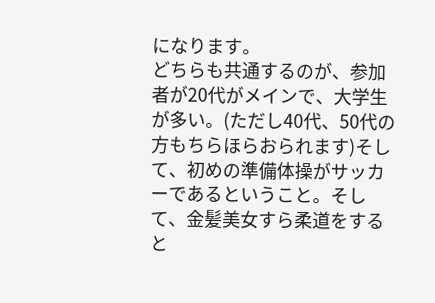になります。
どちらも共通するのが、参加者が20代がメインで、大学生が多い。(ただし40代、50代の方もちらほらおられます)そして、初めの準備体操がサッカーであるということ。そして、金髪美女すら柔道をすると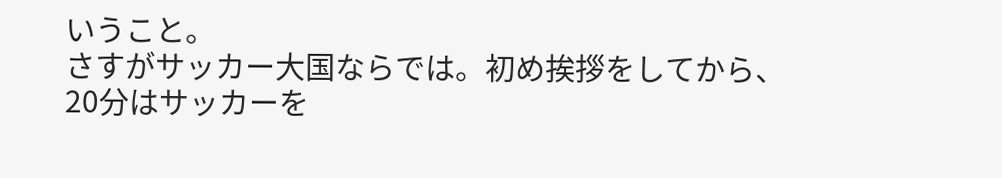いうこと。
さすがサッカー大国ならでは。初め挨拶をしてから、20分はサッカーを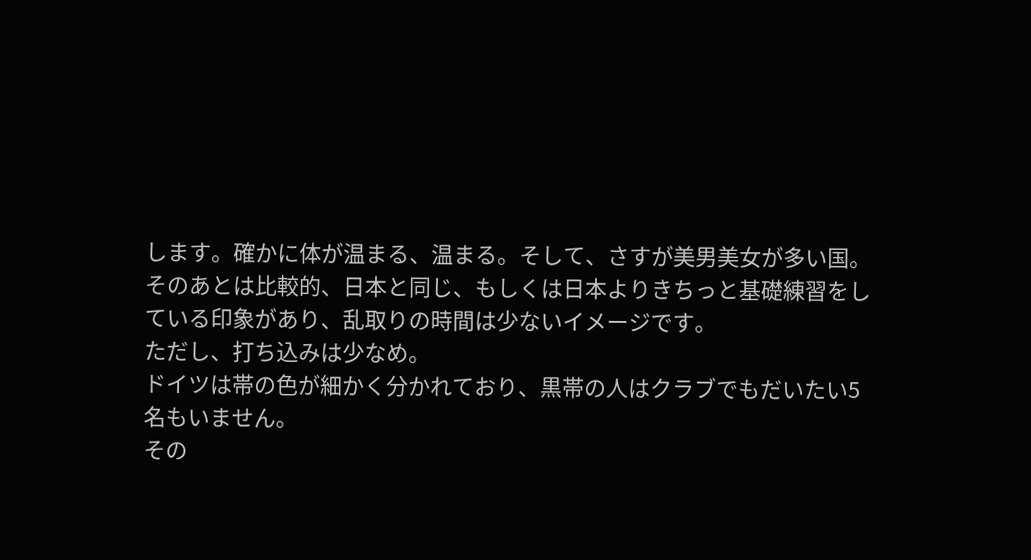します。確かに体が温まる、温まる。そして、さすが美男美女が多い国。
そのあとは比較的、日本と同じ、もしくは日本よりきちっと基礎練習をしている印象があり、乱取りの時間は少ないイメージです。
ただし、打ち込みは少なめ。
ドイツは帯の色が細かく分かれており、黒帯の人はクラブでもだいたい5名もいません。
その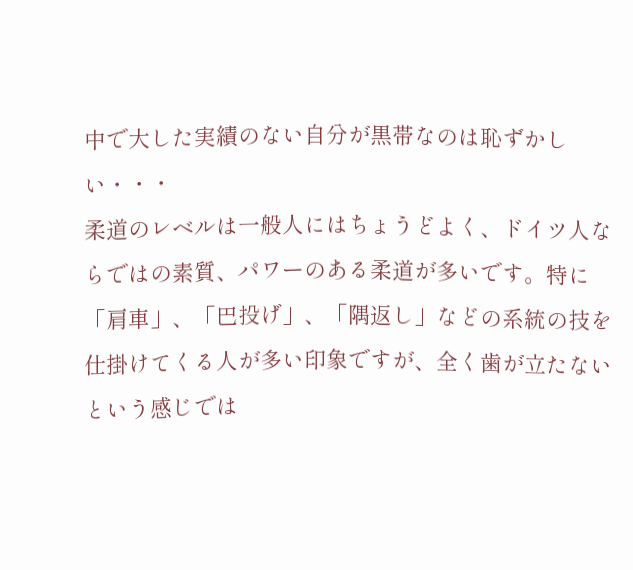中で大した実績のない自分が黒帯なのは恥ずかしい・・・
柔道のレベルは一般人にはちょうどよく、ドイツ人ならではの素質、パワーのある柔道が多いです。特に「肩車」、「巴投げ」、「隅返し」などの系統の技を仕掛けてくる人が多い印象ですが、全く歯が立たないという感じでは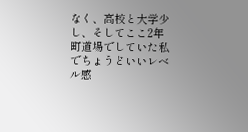なく、高校と大学少し、そしてここ2年町道場でしていた私でちょうどいいレベル感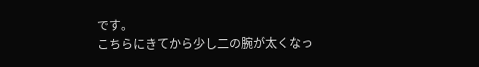です。
こちらにきてから少し二の腕が太くなっ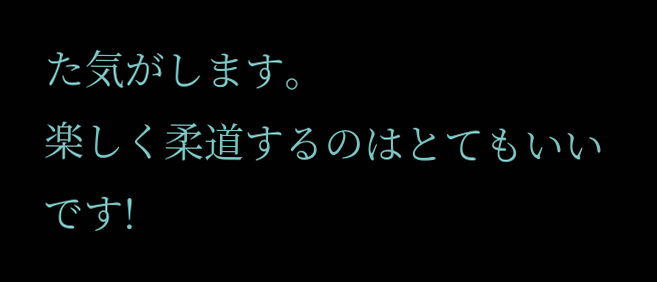た気がします。
楽しく柔道するのはとてもいいです!